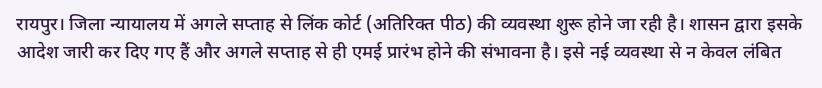रायपुर। जिला न्यायालय में अगले सप्ताह से लिंक कोर्ट (अतिरिक्त पीठ) की व्यवस्था शुरू होने जा रही है। शासन द्वारा इसके आदेश जारी कर दिए गए हैं और अगले सप्ताह से ही एमई प्रारंभ होने की संभावना है। इसे नई व्यवस्था से न केवल लंबित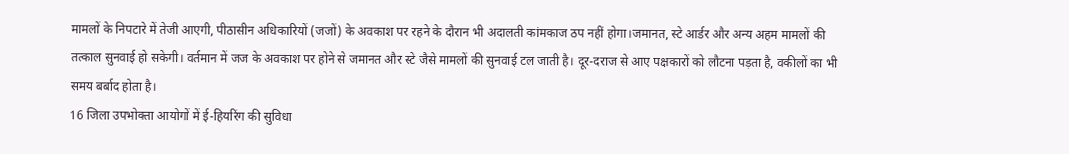मामलों के निपटारे में तेजी आएगी, पीठासीन अधिकारियों (जजों) के अवकाश पर रहने के दौरान भी अदालती कांमकाज ठप नहीं होगा।जमानत, स्टे आर्डर और अन्य अहम मामलों की तत्काल सुनवाई हो सकेगी। वर्तमान में जज के अवकाश पर होने से जमानत और स्टे जैसे मामलों की सुनवाई टल जाती है। दूर-दराज से आए पक्षकारों को लौटना पड़ता है, वकीलों का भी समय बर्बाद होता है।
16 जिला उपभोक्ता आयोगों में ई-हियरिंग की सुविधा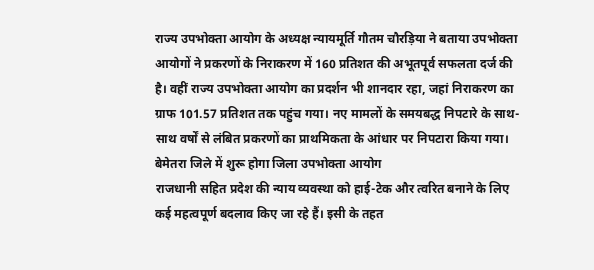राज्य उपभोक्ता आयोग के अध्यक्ष न्यायमूर्ति गौतम चौरड़िया ने बताया उपभोक्ता आयोगों ने प्रकरणों के निराकरण में 160 प्रतिशत की अभूतपूर्व सफलता दर्ज की है। वहीं राज्य उपभोक्ता आयोग का प्रदर्शन भी शानदार रहा, जहां निराकरण का ग्राफ 101.57 प्रतिशत तक पहुंच गया। नए मामलों के समयबद्ध निपटारे के साथ-साथ वर्षों से लंबित प्रकरणों का प्राथमिकता के आंधार पर निपटारा किया गया।
बेमेतरा जिले में शुरू होगा जिला उपभोक्ता आयोग
राजधानी सहित प्रदेश की न्याय व्यवस्था को हाई-टेक और त्वरित बनाने के लिए कई महत्वपूर्ण बदलाव किए जा रहे हैं। इसी के तहत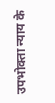उपभोक्ता न्याय के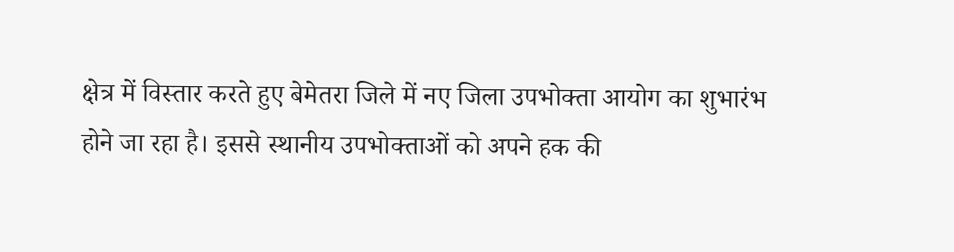क्षेत्र में विस्तार करते हुए बेमेतरा जिले में नए जिला उपभोक्ता आयोग का शुभारंभ होने जा रहा है। इससे स्थानीय उपभोक्ताओं को अपने हक की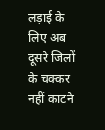लड़ाई के लिए अब दूसरे जिलों के चक्कर नहीं काटने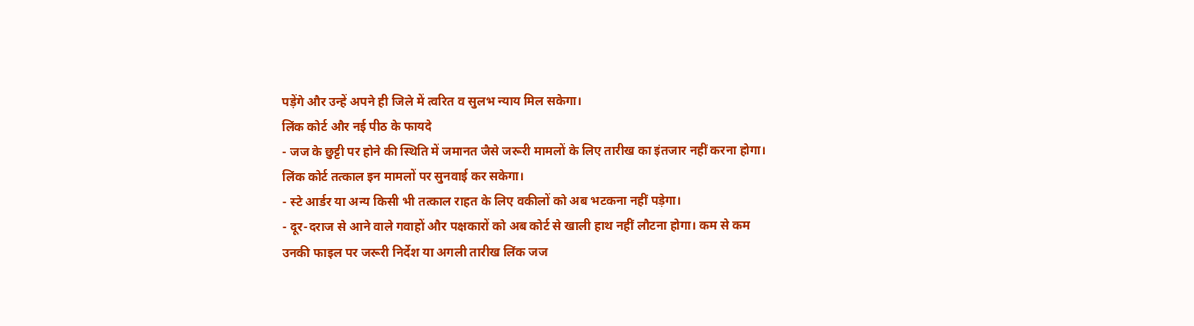पड़ेंगे और उन्हें अपने ही जिले में त्वरित व सुलभ न्याय मिल सकेगा।
लिंक कोर्ट और नई पीठ के फायदे
- जज के छुट्टी पर होने की स्थिति में जमानत जैसे जरूरी मामलों के लिए तारीख का इंतजार नहीं करना होगा। लिंक कोर्ट तत्काल इन मामलों पर सुनवाई कर सकेगा।
- स्टे आर्डर या अन्य किसी भी तत्काल राहत के लिए वकीलों को अब भटकना नहीं पड़ेगा।
- दूर-दराज से आने वाले गवाहों और पक्षकारों को अब कोर्ट से खाली हाथ नहीं लौटना होगा। कम से कम उनकी फाइल पर जरूरी निर्देश या अगली तारीख लिंक जज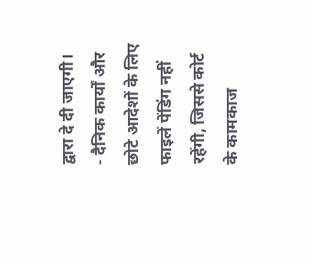द्वारा दे दी जाएगी।
- दैनिक कार्यों और छोटे आदेशों के लिए फाइलें पेंडिंग नहीं रहेंगी, जिससे कोर्ट के कामकाज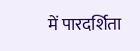में पारदर्शिता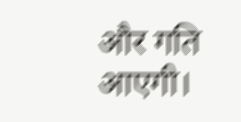और गति आएगी।